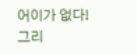어이가 없다!
그리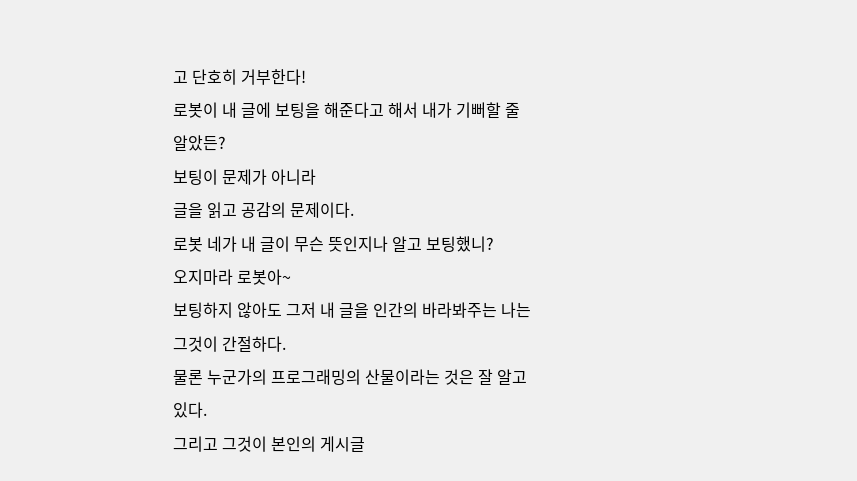고 단호히 거부한다!
로봇이 내 글에 보팅을 해준다고 해서 내가 기뻐할 줄 알았든?
보팅이 문제가 아니라
글을 읽고 공감의 문제이다.
로봇 네가 내 글이 무슨 뜻인지나 알고 보팅했니?
오지마라 로봇아~
보팅하지 않아도 그저 내 글을 인간의 바라봐주는 나는 그것이 간절하다.
물론 누군가의 프로그래밍의 산물이라는 것은 잘 알고 있다.
그리고 그것이 본인의 게시글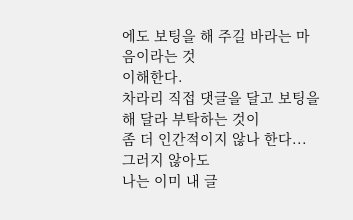에도 보팅을 해 주길 바라는 마음이라는 것
이해한다.
차라리 직접 댓글을 달고 보팅을 해 달라 부탁하는 것이
좀 더 인간적이지 않나 한다...
그러지 않아도
나는 이미 내 글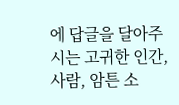에 답글을 달아주시는 고귀한 인간, 사람, 암튼 소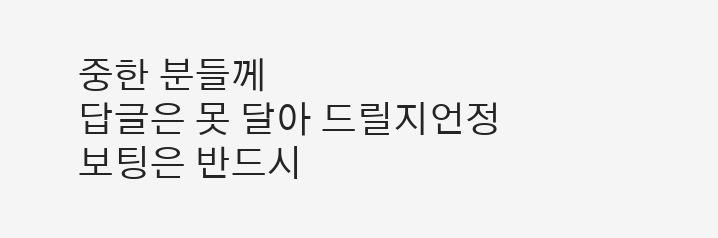중한 분들께
답글은 못 달아 드릴지언정 보팅은 반드시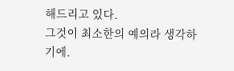해드리고 있다.
그것이 최소한의 예의라 생각하기에.